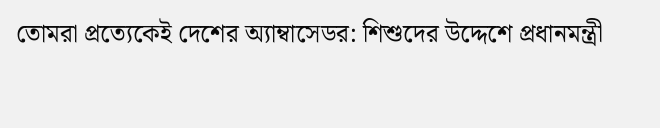তোমরা প্রত্যেকেই দেশের অ্যাম্বাসেডর: শিশুদের উদ্দেশে প্রধানমন্ত্রী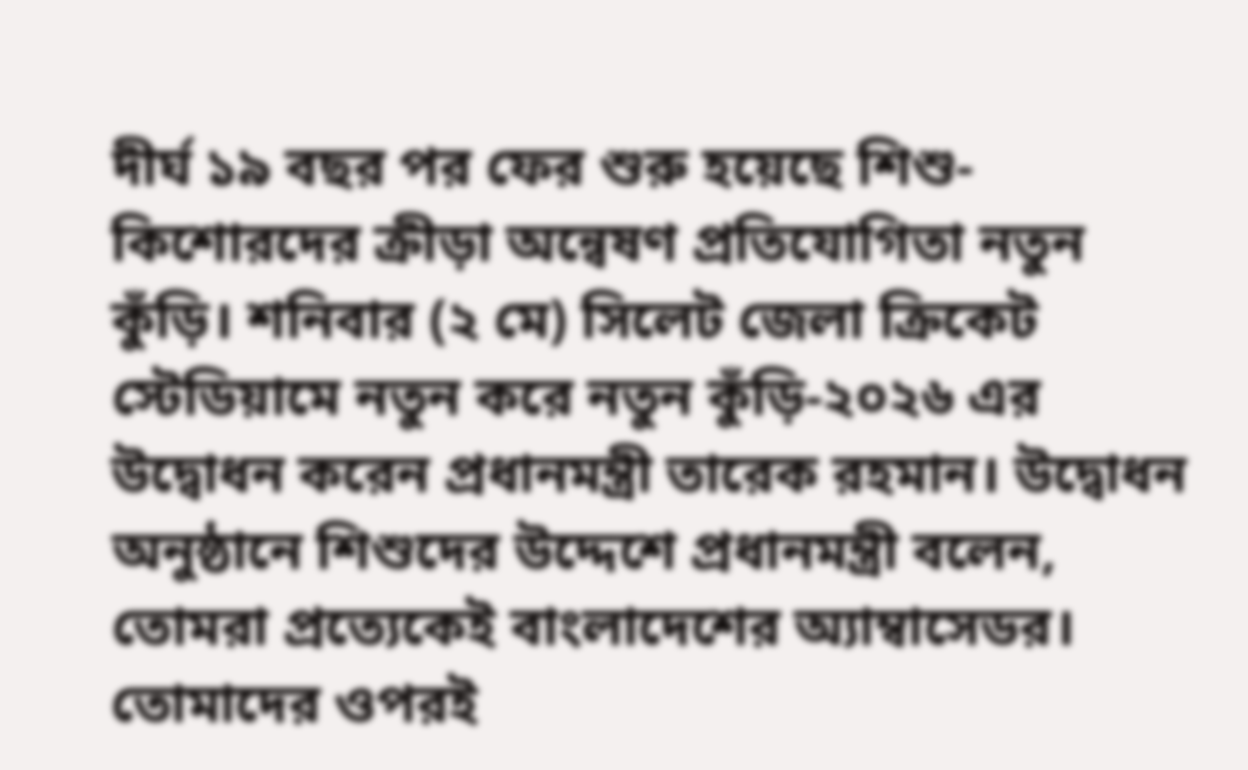দীর্ঘ ১৯ বছর পর ফের শুরু হয়েছে শিশু-কিশোরদের ক্রীড়া অন্বেষণ প্রতিযোগিতা নতুন কুঁড়ি। শনিবার (২ মে) সিলেট জেলা ক্রিকেট স্টেডিয়ামে নতুন করে নতুন কুঁড়ি-২০২৬ এর উদ্বোধন করেন প্রধানমন্ত্রী তারেক রহমান। উদ্বোধন অনুষ্ঠানে শিশুদের উদ্দেশে প্রধানমন্ত্রী বলেন, তোমরা প্রত্যেকেই বাংলাদেশের অ্যাম্বাসেডর। তোমাদের ওপরই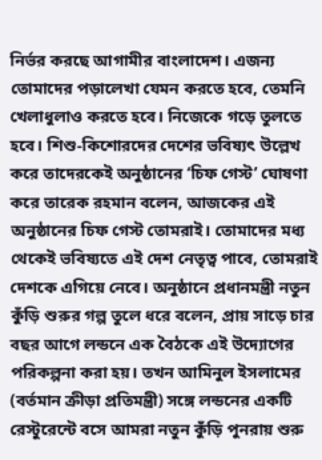নির্ভর করছে আগামীর বাংলাদেশ। এজন্য তোমাদের পড়ালেখা যেমন করতে হবে, তেমনি খেলাধুলাও করতে হবে। নিজেকে গড়ে তুলতে হবে। শিশু-কিশোরদের দেশের ভবিষ্যৎ উল্লেখ করে তাদেরকেই অনুষ্ঠানের ‘চিফ গেস্ট’ ঘোষণা করে তারেক রহমান বলেন, আজকের এই অনুষ্ঠানের চিফ গেস্ট তোমরাই। তোমাদের মধ্য থেকেই ভবিষ্যতে এই দেশ নেতৃত্ব পাবে, তোমরাই দেশকে এগিয়ে নেবে। অনুষ্ঠানে প্রধানমন্ত্রী নতুন কুঁড়ি শুরুর গল্প তুলে ধরে বলেন, প্রায় সাড়ে চার বছর আগে লন্ডনে এক বৈঠকে এই উদ্যোগের পরিকল্পনা করা হয়। তখন আমিনুল ইসলামের (বর্তমান ক্রীড়া প্রতিমন্ত্রী) সঙ্গে লন্ডনের একটি রেস্টুরেন্টে বসে আমরা নতুন কুঁড়ি পুনরায় শুরু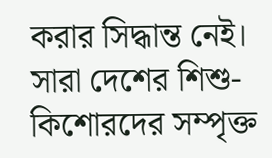করার সিদ্ধান্ত নেই। সারা দেশের শিশু-কিশোরদের সম্পৃক্ত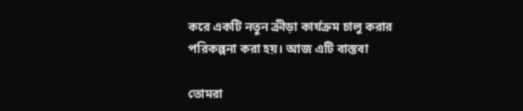করে একটি নতুন ক্রীড়া কার্যক্রম চালু করার পরিকল্পনা করা হয়। আজ এটি বাস্তবা

তোমরা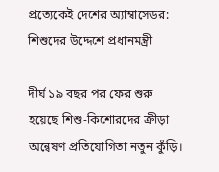প্রত্যেকেই দেশের অ্যাম্বাসেডর: শিশুদের উদ্দেশে প্রধানমন্ত্রী

দীর্ঘ ১৯ বছর পর ফের শুরু হয়েছে শিশু-কিশোরদের ক্রীড়া অন্বেষণ প্রতিযোগিতা নতুন কুঁড়ি।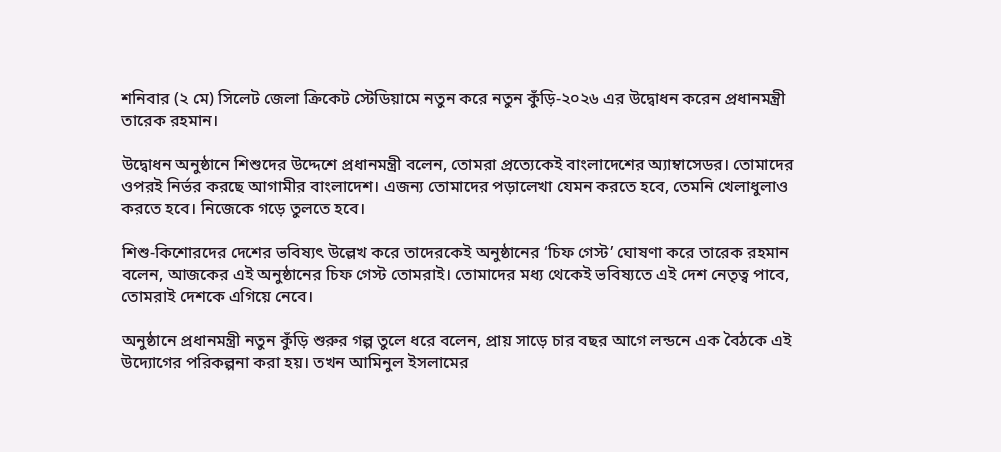শনিবার (২ মে) সিলেট জেলা ক্রিকেট স্টেডিয়ামে নতুন করে নতুন কুঁড়ি-২০২৬ এর উদ্বোধন করেন প্রধানমন্ত্রী তারেক রহমান।

উদ্বোধন অনুষ্ঠানে শিশুদের উদ্দেশে প্রধানমন্ত্রী বলেন, তোমরা প্রত্যেকেই বাংলাদেশের অ্যাম্বাসেডর। তোমাদের ওপরই নির্ভর করছে আগামীর বাংলাদেশ। এজন্য তোমাদের পড়ালেখা যেমন করতে হবে, তেমনি খেলাধুলাও করতে হবে। নিজেকে গড়ে তুলতে হবে।

শিশু-কিশোরদের দেশের ভবিষ্যৎ উল্লেখ করে তাদেরকেই অনুষ্ঠানের ‘চিফ গেস্ট’ ঘোষণা করে তারেক রহমান বলেন, আজকের এই অনুষ্ঠানের চিফ গেস্ট তোমরাই। তোমাদের মধ্য থেকেই ভবিষ্যতে এই দেশ নেতৃত্ব পাবে, তোমরাই দেশকে এগিয়ে নেবে।

অনুষ্ঠানে প্রধানমন্ত্রী নতুন কুঁড়ি শুরুর গল্প তুলে ধরে বলেন, প্রায় সাড়ে চার বছর আগে লন্ডনে এক বৈঠকে এই উদ্যোগের পরিকল্পনা করা হয়। তখন আমিনুল ইসলামের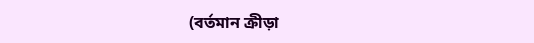(বর্তমান ক্রীড়া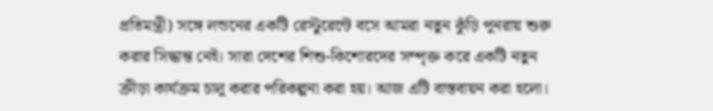প্রতিমন্ত্রী) সঙ্গে লন্ডনের একটি রেস্টুরেন্টে বসে আমরা নতুন কুঁড়ি পুনরায় শুরু করার সিদ্ধান্ত নেই। সারা দেশের শিশু-কিশোরদের সম্পৃক্ত করে একটি নতুন ক্রীড়া কার্যক্রম চালু করার পরিকল্পনা করা হয়। আজ এটি বাস্তবায়ন করা হলো।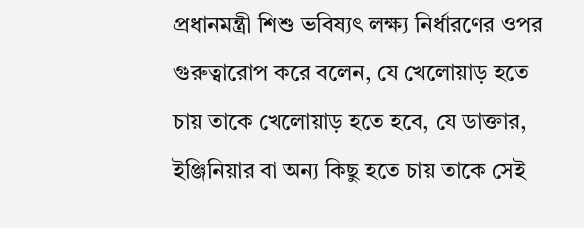প্রধানমন্ত্রী শিশু ভবিষ্যৎ লক্ষ্য নির্ধারণের ওপর গুরুত্বারোপ করে বলেন, যে খেলোয়াড় হতে চায় তাকে খেলোয়াড় হতে হবে, যে ডাক্তার, ইঞ্জিনিয়ার বা অন্য কিছু হতে চায় তাকে সেই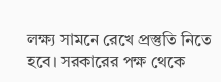লক্ষ্য সামনে রেখে প্রস্তুতি নিতে হবে। সরকারের পক্ষ থেকে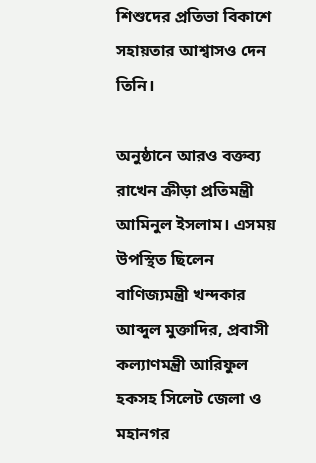শিশুদের প্রতিভা বিকাশে সহায়তার আশ্বাসও দেন তিনি।

অনুষ্ঠানে আরও বক্তব্য রাখেন ক্রীড়া প্রতিমন্ত্রী আমিনুল ইসলাম। এসময় উপস্থিত ছিলেন বাণিজ্যমন্ত্রী খন্দকার আব্দুল মুক্তাদির, প্রবাসী কল্যাণমন্ত্রী আরিফুল হকসহ সিলেট জেলা ও মহানগর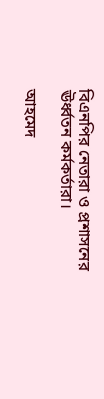বিএনপির নেতারা ও প্রশাসনের ঊর্ধ্বতন কর্মকর্তারা।

আহমেদ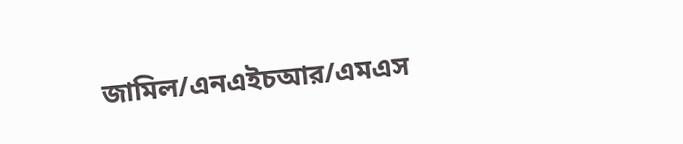জামিল/এনএইচআর/এমএস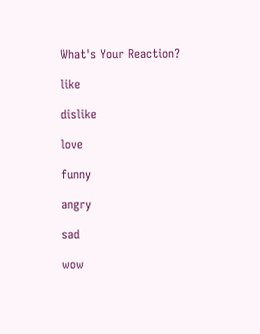What's Your Reaction?

like

dislike

love

funny

angry

sad

wow